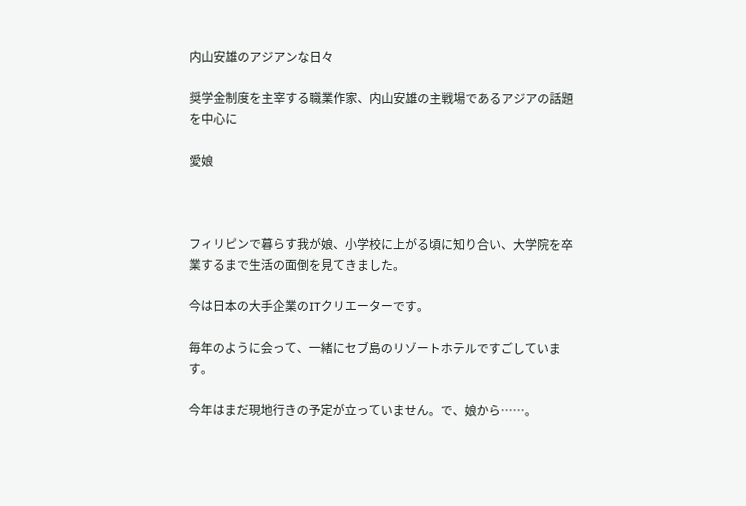内山安雄のアジアンな日々

奨学金制度を主宰する職業作家、内山安雄の主戦場であるアジアの話題を中心に

愛娘



フィリピンで暮らす我が娘、小学校に上がる頃に知り合い、大学院を卒業するまで生活の面倒を見てきました。

今は日本の大手企業のITクリエーターです。

毎年のように会って、一緒にセブ島のリゾートホテルですごしています。

今年はまだ現地行きの予定が立っていません。で、娘から……。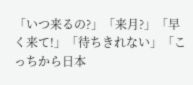「いつ来るの?」「来月?」「早く来て!」「待ちきれない」「こっちから日本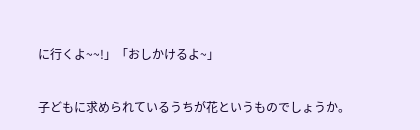に行くよ~~!」「おしかけるよ~」

子どもに求められているうちが花というものでしょうか。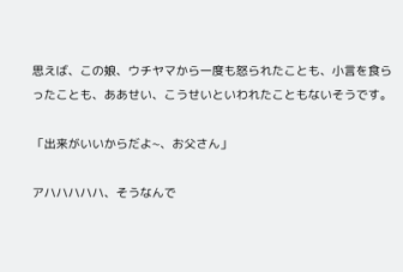思えば、この娘、ウチヤマから一度も怒られたことも、小言を食らったことも、ああせい、こうせいといわれたこともないそうです。

「出来がいいからだよ~、お父さん」

アハハハハハ、そうなんで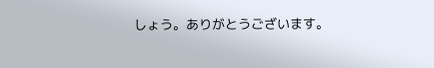しょう。ありがとうございます。